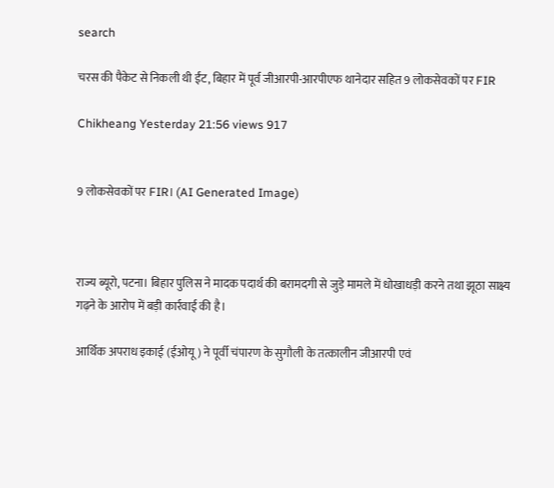search

चरस की पैकेट से निकली थी ईंट, बिहार में पूर्व जीआरपी-आरपीएफ थानेदार सहित 9 लोकसेवकों पर FIR

Chikheang Yesterday 21:56 views 917


9 लोकसेवकों पर FIR। (AI Generated Image)



राज्य ब्यूरो, पटना। बिहार पुलिस ने मादक पदार्थ की बरामदगी से जुड़े मामले में धोखाधड़ी करने तथा झूठा साक्ष्य गढ़ने के आरोप में बड़ी कार्रवाई की है।

आर्थिक अपराध इकाई (ईओयू) ने पूर्वी चंपारण के सुगौली के तत्कालीन जीआरपी एवं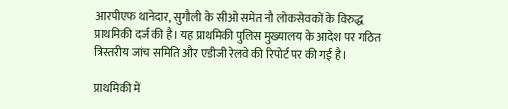आरपीएफ थानेदार, सुगौली के सीओ समेत नौ लोकसेवकों के विरुद्ध प्राथमिकी दर्ज की है। यह प्राथमिकी पुलिस मुख्यालय के आदेश पर गठित त्रिस्तरीय जांच समिति और एडीजी रेलवे की रिपोर्ट पर की गई है।

प्राथमिकी में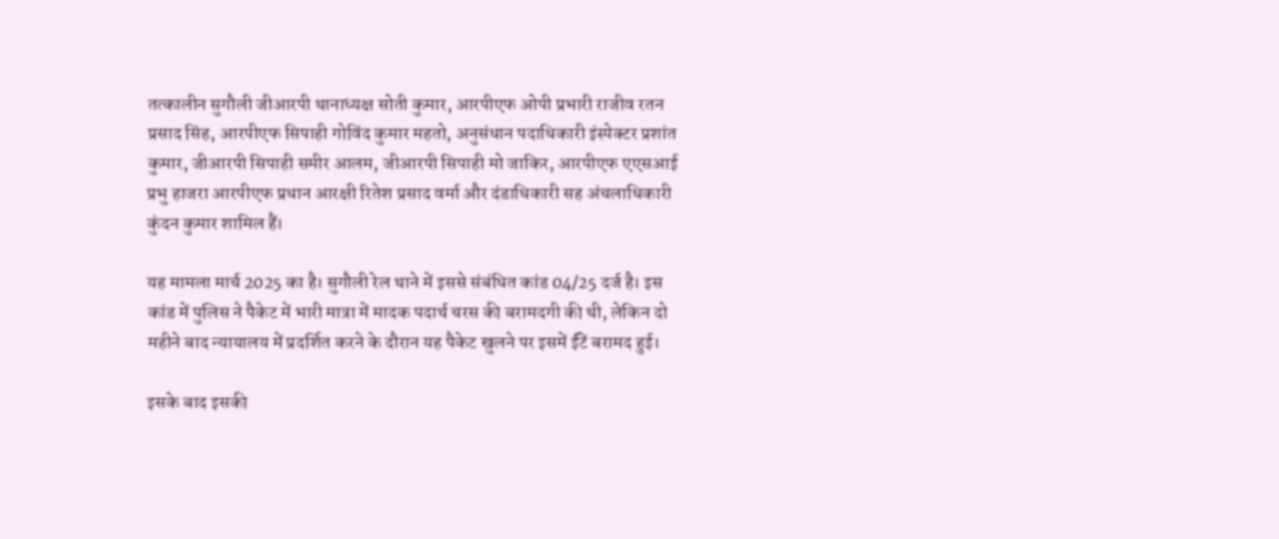तत्कालीन सुगौली जीआरपी थानाध्यक्ष सोती कुमार, आरपीएफ ओपी प्रभारी राजीव रतन प्रसाद सिंह, आरपीएफ सिपाही गोविंद कुमार महतो, अनुसंधान पदाधिकारी इंस्पेक्टर प्रशांत कुमार, जीआरपी सिपाही समीर आलम, जीआरपी सिपाही मो जाकिर, आरपीएफ एएसआई प्रभु हाजरा आरपीएफ प्रधान आरक्षी रितेश प्रसाद वर्मा और दंडाधिकारी सह अंचलाधिकारी कुंदन कुमार शामिल हैं।

यह मामला मार्च 2025 का है। सुगौली रेल थाने में इससे संबंधित कांड 04/25 दर्ज है। इस कांड में पुलिस ने पैकेट में भारी मात्रा में मादक पदार्थ चरस की बरामदगी की थी, लेकिन दो महीने बाद न्यायालय में प्रदर्शित करने के दौरान यह पैकेट खुलने पर इसमें ईंटें बरामद हुई।

इसके बाद इसकी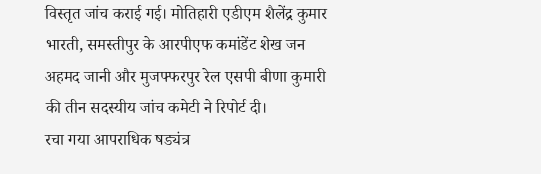विस्तृत जांच कराई गई। मोतिहारी एडीएम शैलेंद्र कुमार भारती, समस्तीपुर के आरपीएफ कमांडेंट शेख जन अहमद जानी और मुजफ्फरपुर रेल एसपी बीणा कुमारी की तीन सदस्यीय जांच कमेटी ने रिपोर्ट दी।
रचा गया आपराधिक षड्यंत्र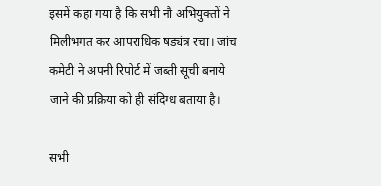इसमें कहा गया है कि सभी नौ अभियुक्तों ने मिलीभगत कर आपराधिक षड्यंत्र रचा। जांच कमेटी ने अपनी रिपोर्ट में जब्ती सूची बनाये जाने की प्रक्रिया को ही संदिग्ध बताया है।

सभी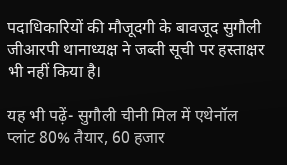पदाधिकारियों की मौजूदगी के बावजूद सुगौली जीआरपी थानाध्यक्ष ने जब्ती सूची पर हस्ताक्षर भी नहीं किया है।

यह भी पढ़ें- सुगौली चीनी मिल में एथेनॉल प्लांट 80% तैयार, 60 हजार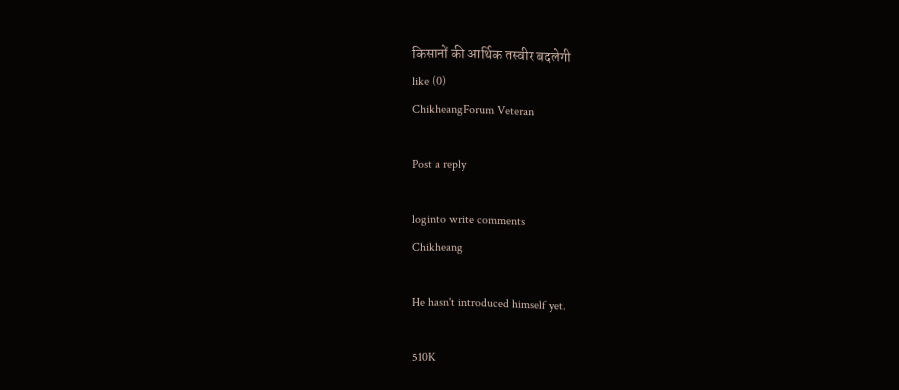किसानों की आर्थिक तस्वीर बदलेगी
like (0)
ChikheangForum Veteran

Post a reply

loginto write comments
Chikheang

He hasn't introduced himself yet.

510K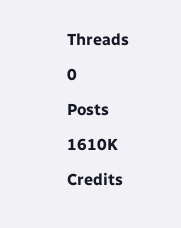Threads

0

Posts

1610K

Credits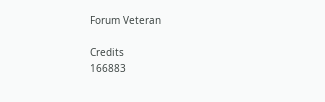Forum Veteran

Credits
166883